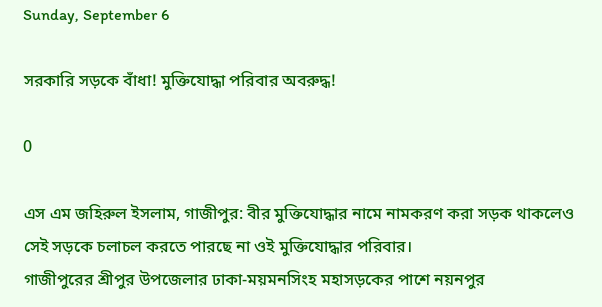Sunday, September 6

সরকারি সড়কে বাঁধা! মুক্তিযোদ্ধা পরিবার অবরুদ্ধ!

0

এস এম জহিরুল ইসলাম, গাজীপুর: বীর মুক্তিযোদ্ধার নামে নামকরণ করা সড়ক থাকলেও সেই সড়কে চলাচল করতে পারছে না ওই মুক্তিযোদ্ধার পরিবার।
গাজীপুরের শ্রীপুর উপজেলার ঢাকা-ময়মনসিংহ মহাসড়কের পাশে নয়নপুর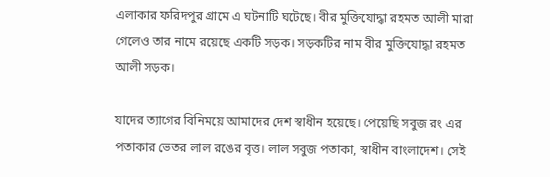এলাকার ফরিদপুর গ্রামে এ ঘটনাটি ঘটেছে। বীর মুক্তিযোদ্ধা রহমত আলী মারা গেলেও তার নামে রয়েছে একটি সড়ক। সড়কটির নাম বীর মুক্তিযোদ্ধা রহমত আলী সড়ক।

যাদের ত্যাগের বিনিময়ে আমাদের দেশ স্বাধীন হয়েছে। পেয়েছি সবুজ রং এর পতাকার ভেতর লাল রঙের বৃত্ত। লাল সবুজ পতাকা, স্বাধীন বাংলাদেশ। সেই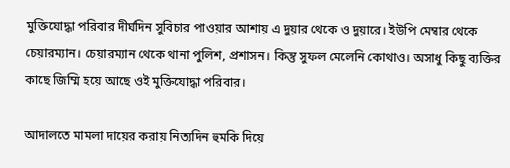মুক্তিযোদ্ধা পরিবার দীর্ঘদিন সুবিচার পাওয়ার আশায় এ দুয়ার থেকে ও দুয়ারে। ইউপি মেম্বার থেকে চেয়ারম্যান। চেয়ারম্যান থেকে থানা পুলিশ, প্রশাসন। কিন্তু সুফল মেলেনি কোথাও। অসাধু কিছু ব্যক্তির কাছে জিম্মি হয়ে আছে ওই মুক্তিযোদ্ধা পরিবার।

আদালতে মামলা দায়ের করায় নিত্যদিন হুমকি দিয়ে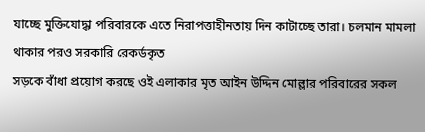যাচ্ছে মুক্তিযোদ্ধা পরিবারকে এতে নিরাপত্তাহীনতায় দিন কাটাচ্ছে তারা। চলমান মামলা থাকার পরও সরকারি রেকর্ডকৃত
সড়কে বাঁধা প্রয়োগ করছে ওই এলাকার মৃত আইন উদ্দিন মোল্লার পরিবারের সকল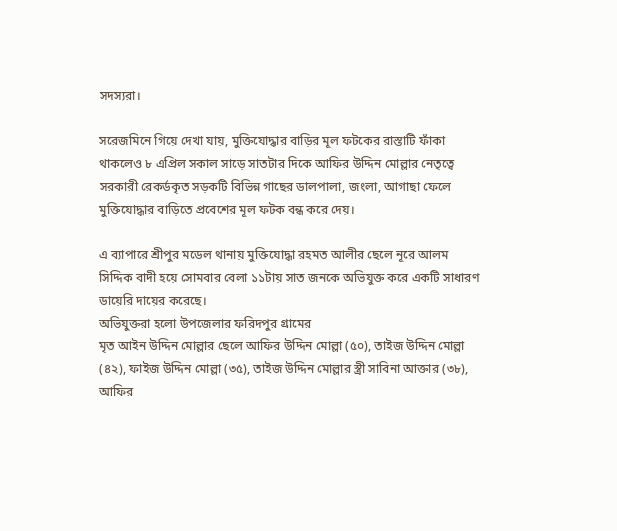সদস্যরা।

সরেজমিনে গিয়ে দেখা যায়, মুক্তিযোদ্ধার বাড়ির মূল ফটকের রাস্তাটি ফাঁকা থাকলেও ৮ এপ্রিল সকাল সাড়ে সাতটার দিকে আফির উদ্দিন মোল্লার নেতৃত্বে সরকারী রেকর্ডকৃত সড়কটি বিভিন্ন গাছের ডালপালা, জংলা, আগাছা ফেলে মুক্তিযোদ্ধার বাড়িতে প্রবেশের মূল ফটক বন্ধ করে দেয়।

এ ব্যাপারে শ্রীপুর মডেল থানায় মুক্তিযোদ্ধা রহমত আলীর ছেলে নূরে আলম সিদ্দিক বাদী হয়ে সোমবার বেলা ১১টায় সাত জনকে অভিযুক্ত করে একটি সাধারণ ডায়েরি দায়ের করেছে।
অভিযুক্তরা হলো উপজেলার ফরিদপুর গ্রামের
মৃত আইন উদ্দিন মোল্লার ছেলে আফির উদ্দিন মোল্লা (৫০), তাইজ উদ্দিন মোল্লা (৪২), ফাইজ উদ্দিন মোল্লা (৩৫), তাইজ উদ্দিন মোল্লার স্ত্রী সাবিনা আক্তার (৩৮), আফির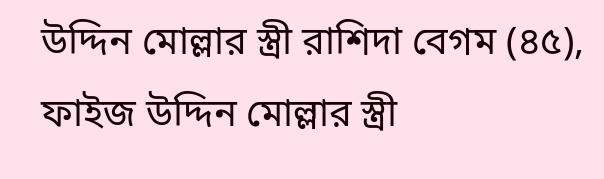উদ্দিন মোল্লার স্ত্রী রাশিদা বেগম (৪৫), ফাইজ উদ্দিন মোল্লার স্ত্রী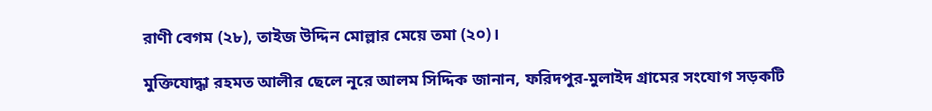রাণী বেগম (২৮), তাইজ উদ্দিন মোল্লার মেয়ে তমা (২০)।

মুক্তিযোদ্ধা রহমত আলীর ছেলে নূরে আলম সিদ্দিক জানান, ফরিদপুর-মুলাইদ গ্রামের সংযোগ সড়কটি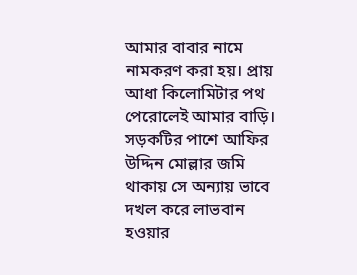আমার বাবার নামে নামকরণ করা হয়। প্রায় আধা কিলোমিটার পথ পেরোলেই আমার বাড়ি। সড়কটির পাশে আফির উদ্দিন মোল্লার জমি থাকায় সে অন্যায় ভাবে দখল করে লাভবান হওয়ার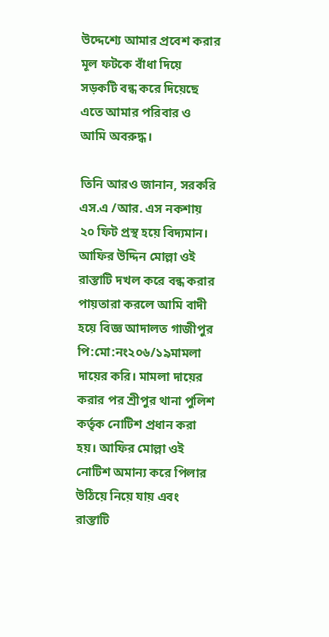উদ্দেশ্যে আমার প্রবেশ করার মূল ফটকে বাঁধা দিয়ে সড়কটি বন্ধ করে দিয়েছে এতে আমার পরিবার ও আমি অবরুদ্ধ।

তিনি আরও জানান, সরকরি এস.এ /আর. এস নকশায় ২০ ফিট প্রস্থ হয়ে বিদ্যমান। আফির উদ্দিন মোল্লা ওই রাস্তাটি দখল করে বন্ধ করার পায়তারা করলে আমি বাদী হয়ে বিজ্ঞ আদালত গাজীপুর পি:মো:নং২০৬/১৯মামলা দায়ের করি। মামলা দায়ের করার পর শ্রীপুর থানা পুলিশ কর্তৃক নোটিশ প্রধান করা হয়। আফির মোল্লা ওই নোটিশ অমান্য করে পিলার উঠিয়ে নিয়ে যায় এবং রাস্তাটি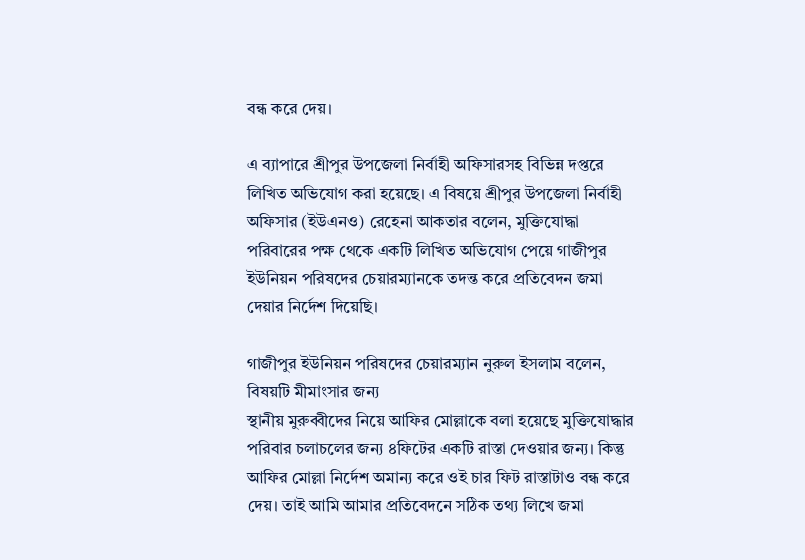বন্ধ করে দেয়।

এ ব্যাপারে শ্রীপুর উপজেলা নির্বাহী অফিসারসহ বিভিন্ন দপ্তরে লিখিত অভিযোগ করা হয়েছে। এ বিষয়ে শ্রীপুর উপজেলা নির্বাহী অফিসার (ইউএনও) রেহেনা আকতার বলেন, মুক্তিযোদ্ধা পরিবারের পক্ষ থেকে একটি লিখিত অভিযোগ পেয়ে গাজীপুর ইউনিয়ন পরিষদের চেয়ারম্যানকে তদন্ত করে প্রতিবেদন জমা দেয়ার নির্দেশ দিয়েছি।

গাজীপুর ইউনিয়ন পরিষদের চেয়ারম্যান নুরুল ইসলাম বলেন, বিষয়টি মীমাংসার জন্য
স্থানীয় মুরুব্বীদের নিয়ে আফির মোল্লাকে বলা হয়েছে মুক্তিযোদ্ধার পরিবার চলাচলের জন্য ৪ফিটের একটি রাস্তা দেওয়ার জন্য। কিন্তু আফির মোল্লা নির্দেশ অমান্য করে ওই চার ফিট রাস্তাটাও বন্ধ করে দেয়। তাই আমি আমার প্রতিবেদনে সঠিক তথ্য লিখে জমা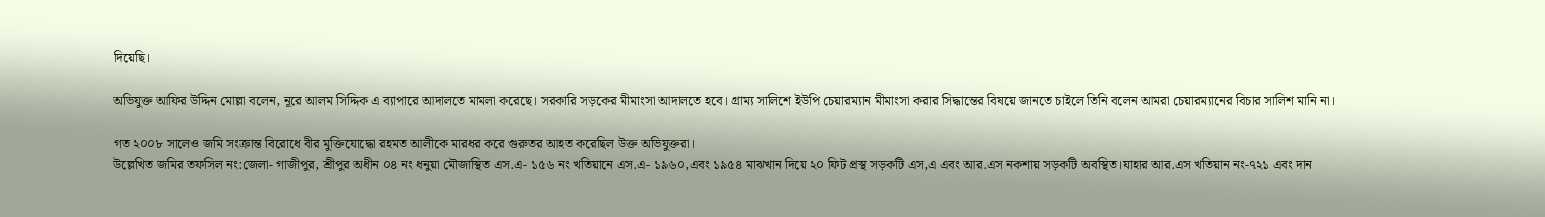দিয়েছি।

অভিযুক্ত আফির উদ্দিন মোল্লা বলেন, নূরে আলম সিদ্দিক এ ব্যাপারে আদালতে মামলা করেছে। সরকারি সড়কের মীমাংসা আদালতে হবে। গ্রাম্য সালিশে ইউপি চেয়ারম্যান মীমাংসা করার সিদ্ধান্তের বিষয়ে জানতে চাইলে তিনি বলেন আমরা চেয়ারম্যানের বিচার সালিশ মানি না।

গত ২০০৮ সালেও জমি সংক্রান্ত বিরোধে বীর মুক্তিযোদ্ধো রহমত আলীকে মারধর করে গুরুতর আহত করেছিল উক্ত অভিযুক্তরা।
উল্লেখিত জমির তফসিল নং:জেলা- গাজীপুর, শ্রীপুর অধীন ০৪ নং ধনুয়া মৌজাস্থিত এস.এ- ১৫৬ নং খতিয়ানে এস.এ- ১৯৬০,এবং ১৯৫৪ মাঝখান দিয়ে ২০ ফিট প্রস্থ সড়কটি এস,এ এবং আর.এস নকশায় সড়কটি অবস্থিত।যাহার আর.এস খতিয়ান নং-৭২১ এবং দান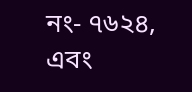নং- ৭৬২৪, এবং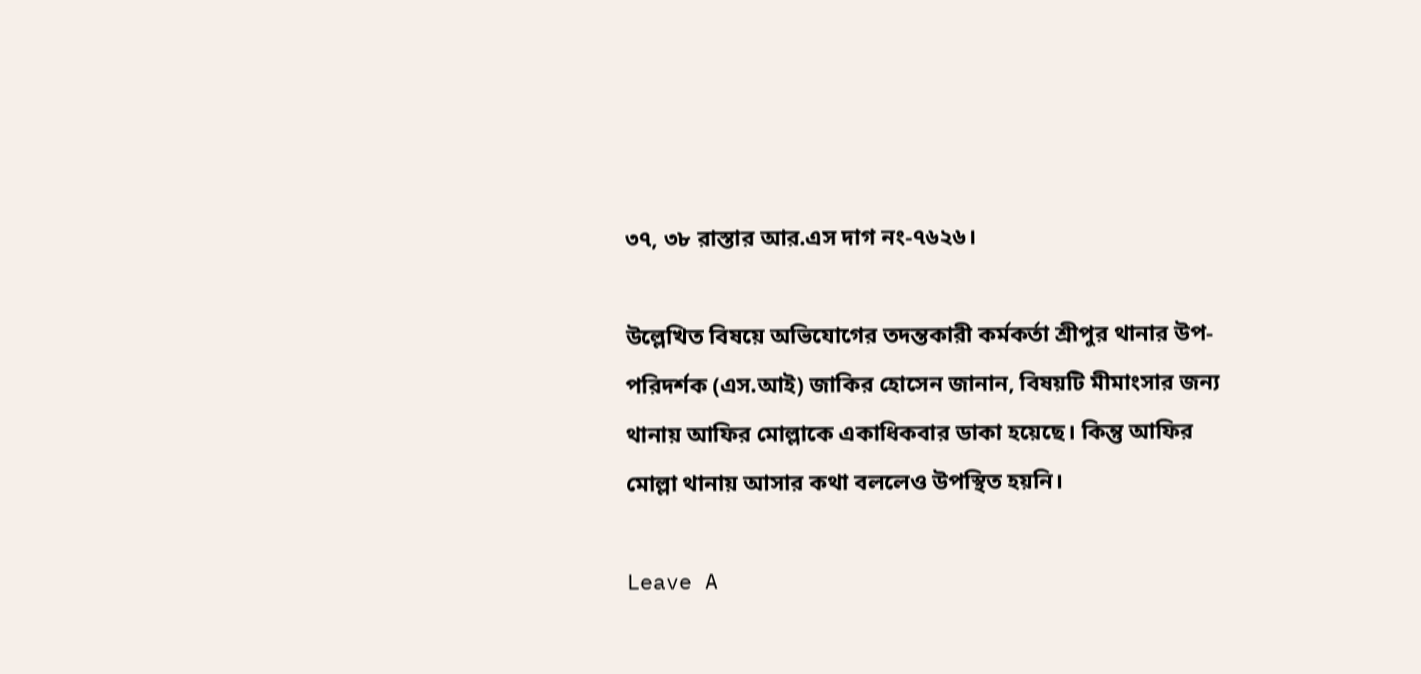৩৭, ৩৮ রাস্তার আর.এস দাগ নং-৭৬২৬।

উল্লেখিত বিষয়ে অভিযোগের তদন্তকারী কর্মকর্তা শ্রীপুর থানার উপ-পরিদর্শক (এস.আই) জাকির হোসেন জানান, বিষয়টি মীমাংসার জন্য থানায় আফির মোল্লাকে একাধিকবার ডাকা হয়েছে। কিন্তু আফির মোল্লা থানায় আসার কথা বললেও উপস্থিত হয়নি।

Leave A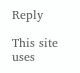Reply

This site uses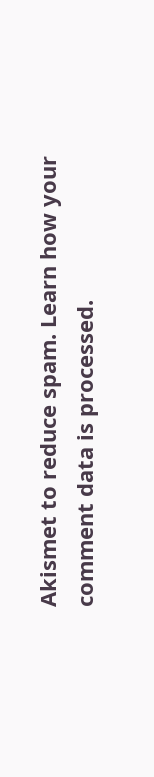Akismet to reduce spam. Learn how your comment data is processed.